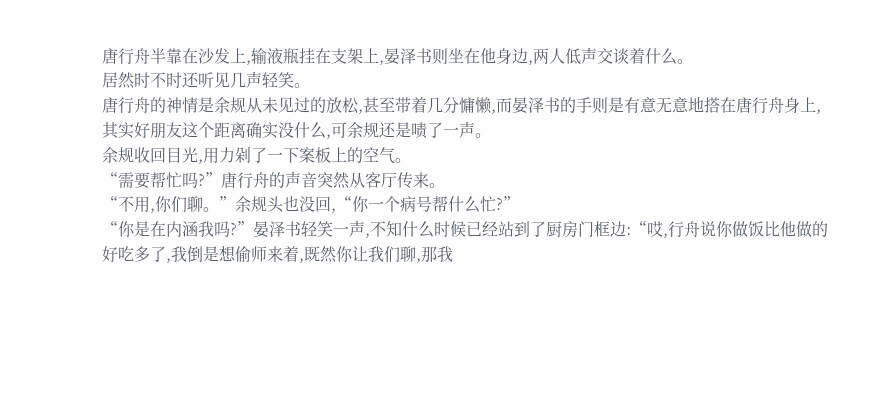唐行舟半靠在沙发上,输液瓶挂在支架上,晏泽书则坐在他身边,两人低声交谈着什么。
居然时不时还听见几声轻笑。
唐行舟的神情是余规从未见过的放松,甚至带着几分慵懒,而晏泽书的手则是有意无意地搭在唐行舟身上,其实好朋友这个距离确实没什么,可余规还是啧了一声。
余规收回目光,用力剁了一下案板上的空气。
“需要帮忙吗?”唐行舟的声音突然从客厅传来。
“不用,你们聊。”余规头也没回,“你一个病号帮什么忙?”
“你是在内涵我吗?”晏泽书轻笑一声,不知什么时候已经站到了厨房门框边:“哎,行舟说你做饭比他做的好吃多了,我倒是想偷师来着,既然你让我们聊,那我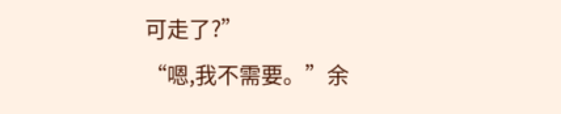可走了?”
“嗯,我不需要。”余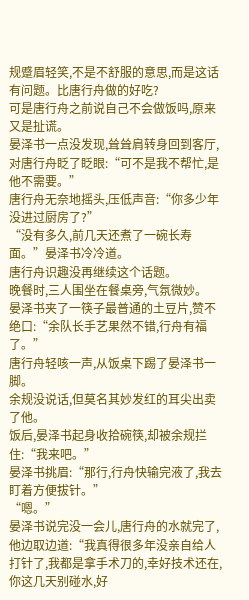规蹙眉轻笑,不是不舒服的意思,而是这话有问题。比唐行舟做的好吃?
可是唐行舟之前说自己不会做饭吗,原来又是扯谎。
晏泽书一点没发现,耸耸肩转身回到客厅,对唐行舟眨了眨眼:“可不是我不帮忙,是他不需要。”
唐行舟无奈地摇头,压低声音:“你多少年没进过厨房了?”
“没有多久,前几天还煮了一碗长寿面。”晏泽书冷冷道。
唐行舟识趣没再继续这个话题。
晚餐时,三人围坐在餐桌旁,气氛微妙。
晏泽书夹了一筷子最普通的土豆片,赞不绝口:“余队长手艺果然不错,行舟有福了。”
唐行舟轻咳一声,从饭桌下踢了晏泽书一脚。
余规没说话,但莫名其妙发红的耳尖出卖了他。
饭后,晏泽书起身收拾碗筷,却被余规拦住:“我来吧。”
晏泽书挑眉:“那行,行舟快输完液了,我去盯着方便拔针。”
“嗯。”
晏泽书说完没一会儿,唐行舟的水就完了,他边取边道:“我真得很多年没亲自给人打针了,我都是拿手术刀的,幸好技术还在,你这几天别碰水,好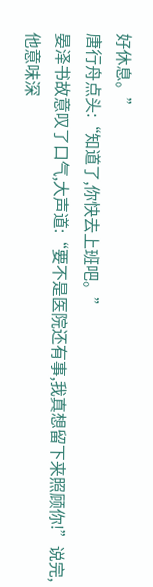好休息。”
唐行舟点头:“知道了,你快去上班吧。”
晏泽书故意叹了口气,大声道:“要不是医院还有事,我真想留下来照顾你!”说完,他意味深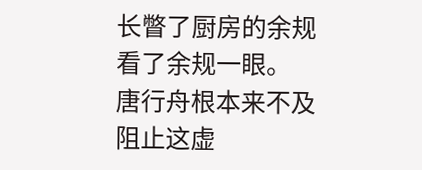长瞥了厨房的余规看了余规一眼。
唐行舟根本来不及阻止这虚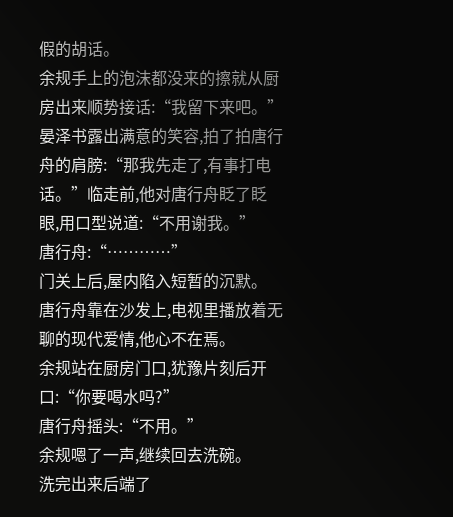假的胡话。
余规手上的泡沫都没来的擦就从厨房出来顺势接话:“我留下来吧。”
晏泽书露出满意的笑容,拍了拍唐行舟的肩膀:“那我先走了,有事打电话。”临走前,他对唐行舟眨了眨眼,用口型说道:“不用谢我。”
唐行舟:“…………”
门关上后,屋内陷入短暂的沉默。
唐行舟靠在沙发上,电视里播放着无聊的现代爱情,他心不在焉。
余规站在厨房门口,犹豫片刻后开口:“你要喝水吗?”
唐行舟摇头:“不用。”
余规嗯了一声,继续回去洗碗。
洗完出来后端了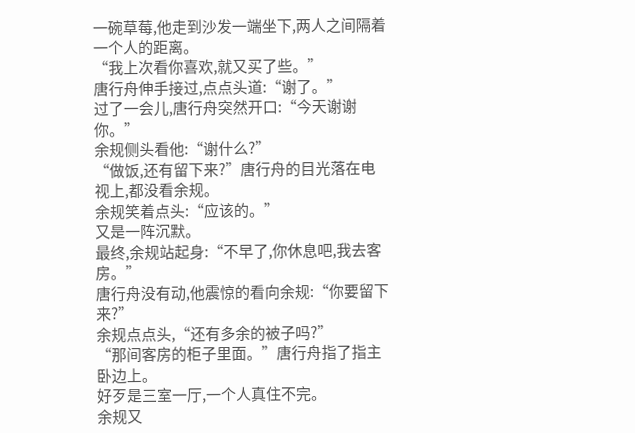一碗草莓,他走到沙发一端坐下,两人之间隔着一个人的距离。
“我上次看你喜欢,就又买了些。”
唐行舟伸手接过,点点头道:“谢了。”
过了一会儿,唐行舟突然开口:“今天谢谢你。”
余规侧头看他:“谢什么?”
“做饭,还有留下来?”唐行舟的目光落在电视上,都没看余规。
余规笑着点头:“应该的。”
又是一阵沉默。
最终,余规站起身:“不早了,你休息吧,我去客房。”
唐行舟没有动,他震惊的看向余规:“你要留下来?”
余规点点头,“还有多余的被子吗?”
“那间客房的柜子里面。”唐行舟指了指主卧边上。
好歹是三室一厅,一个人真住不完。
余规又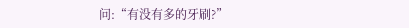问:“有没有多的牙刷?”